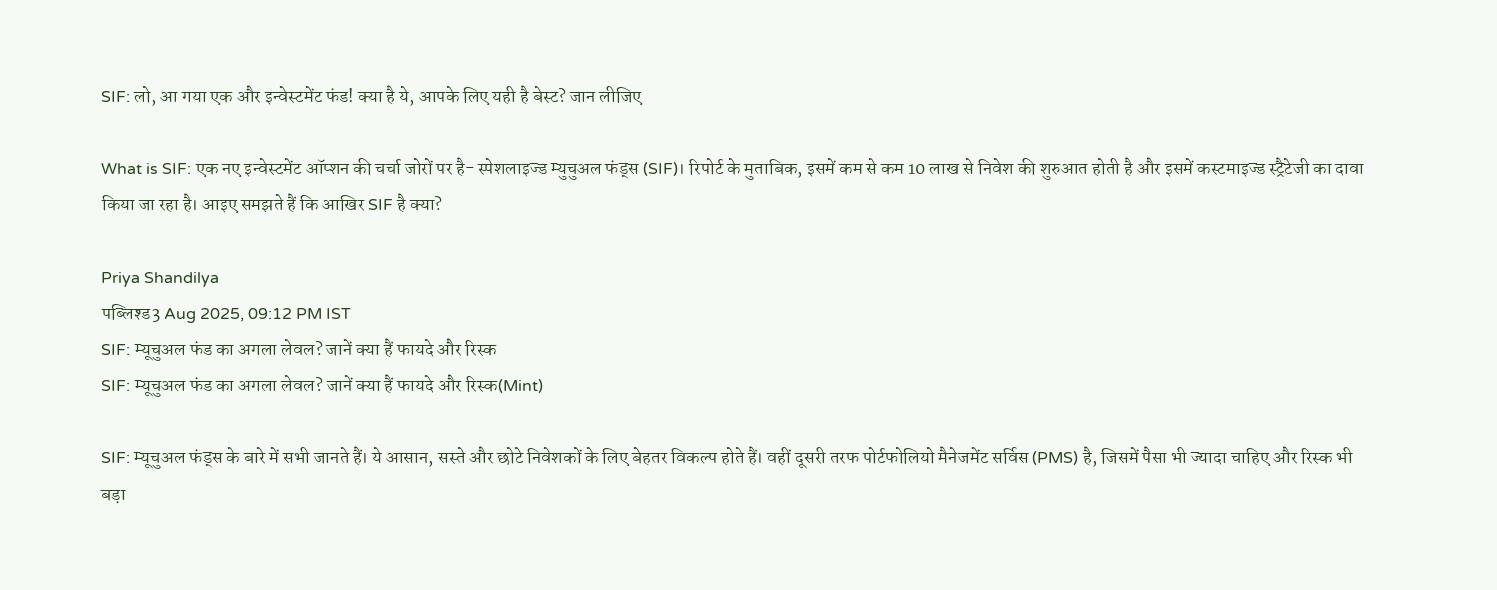SIF: लो, आ गया एक और इन्वेस्टमेंट फंड! क्या है ये, आपके लिए यही है बेस्ट? जान लीजिए

What is SIF: एक नए इन्वेस्टमेंट ऑप्शन की चर्चा जोरों पर है- स्पेशलाइज्ड म्युचुअल फंड्स (SIF)। रिपोर्ट के मुताबिक, इसमें कम से कम 10 लाख से निवेश की शुरुआत होती है और इसमें कस्टमाइज्ड स्ट्रैटेजी का दावा किया जा रहा है। आइए समझते हैं कि आखिर SIF है क्या?

Priya Shandilya
पब्लिश्ड3 Aug 2025, 09:12 PM IST
SIF: म्यूचुअल फंड का अगला लेवल? जानें क्या हैं फायदे और रिस्क
SIF: म्यूचुअल फंड का अगला लेवल? जानें क्या हैं फायदे और रिस्क(Mint)

SIF: म्यूचुअल फंड्स के बारे में सभी जानते हैं। ये आसान, सस्ते और छोटे निवेशकों के लिए बेहतर विकल्प होते हैं। वहीं दूसरी तरफ पोर्टफोलियो मैनेजमेंट सर्विस (PMS) है, जिसमें पैसा भी ज्यादा चाहिए और रिस्क भी बड़ा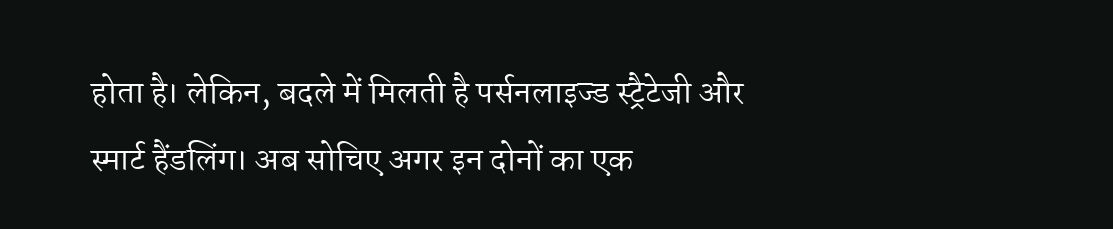होता है। लेकिन, बदले में मिलती है पर्सनलाइज्ड स्ट्रैटेजी और स्मार्ट हैंडलिंग। अब सोचिए अगर इन दोनों का एक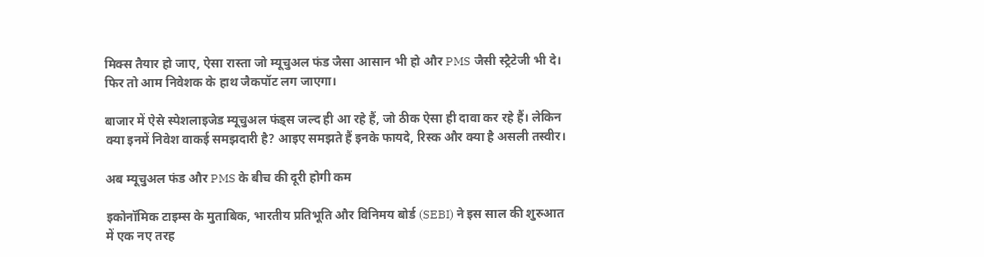मिक्स तैयार हो जाए, ऐसा रास्ता जो म्यूचुअल फंड जैसा आसान भी हो और PMS जैसी स्ट्रैटेजी भी दे। फिर तो आम निवेशक के हाथ जैकपॉट लग जाएगा।

बाजार में ऐसे स्पेशलाइजेड म्यूचुअल फंड्स जल्द ही आ रहे हैं, जो ठीक ऐसा ही दावा कर रहे हैं। लेकिन क्या इनमें निवेश वाकई समझदारी है? आइए समझते हैं इनके फायदे, रिस्क और क्या है असली तस्वीर।

अब म्यूचुअल फंड और PMS के बीच की दूरी होगी कम

इकोनॉमिक टाइम्स के मुताबिक, भारतीय प्रतिभूति और विनिमय बोर्ड (SEBI) ने इस साल की शुरुआत में एक नए तरह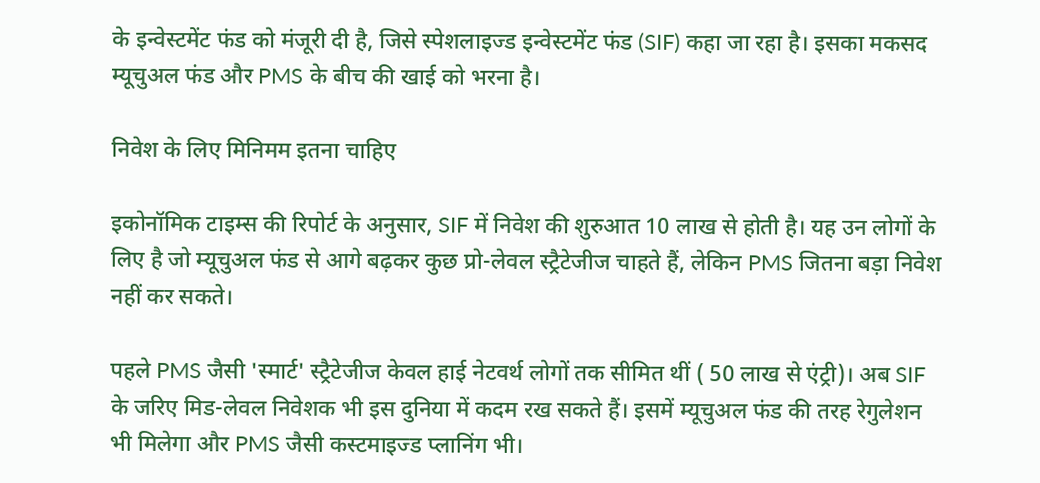के इन्वेस्टमेंट फंड को मंजूरी दी है, जिसे स्पेशलाइज्ड इन्वेस्टमेंट फंड (SIF) कहा जा रहा है। इसका मकसद म्यूचुअल फंड और PMS के बीच की खाई को भरना है।

निवेश के लिए मिनिमम इतना चाहिए

इकोनॉमिक टाइम्स की रिपोर्ट के अनुसार, SIF में निवेश की शुरुआत 10 लाख से होती है। यह उन लोगों के लिए है जो म्यूचुअल फंड से आगे बढ़कर कुछ प्रो-लेवल स्ट्रैटेजीज चाहते हैं, लेकिन PMS जितना बड़ा निवेश नहीं कर सकते।

पहले PMS जैसी 'स्मार्ट' स्ट्रैटेजीज केवल हाई नेटवर्थ लोगों तक सीमित थीं ( 50 लाख से एंट्री)। अब SIF के जरिए मिड-लेवल निवेशक भी इस दुनिया में कदम रख सकते हैं। इसमें म्यूचुअल फंड की तरह रेगुलेशन भी मिलेगा और PMS जैसी कस्टमाइज्ड प्लानिंग भी।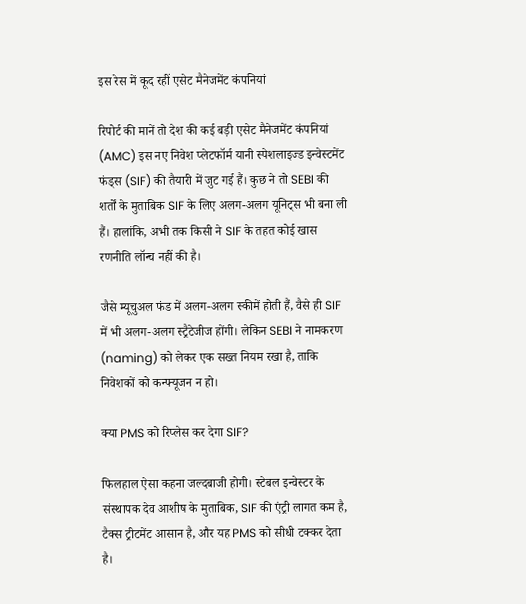इस रेस में कूद रहीं एसेट मैनेजमेंट कंपनियां

रिपोर्ट की मानें तो देश की कई बड़ी एसेट मैनेजमेंट कंपनियां (AMC) इस नए निवेश प्लेटफॉर्म यानी स्पेशलाइज्ड इन्वेस्टमेंट फंड्स (SIF) की तैयारी में जुट गई हैं। कुछ ने तो SEBI की शर्तों के मुताबिक SIF के लिए अलग-अलग यूनिट्स भी बना ली हैं। हालांकि, अभी तक किसी ने SIF के तहत कोई खास रणनीति लॉन्च नहीं की है।

जैसे म्यूचुअल फंड में अलग-अलग स्कीमें होती हैं, वैसे ही SIF में भी अलग-अलग स्ट्रैटेजीज होंगी। लेकिन SEBI ने नामकरण (naming) को लेकर एक सख्त नियम रखा है, ताकि निवेशकों को कन्फ्यूजन न हो।

क्या PMS को रिप्लेस कर देगा SIF?

फिलहाल ऐसा कहना जल्दबाजी होगी। स्टेबल इन्वेस्टर के संस्थापक देव आशीष के मुताबिक, SIF की एंट्री लागत कम है, टैक्स ट्रीटमेंट आसान है, और यह PMS को सीधी टक्कर देता है।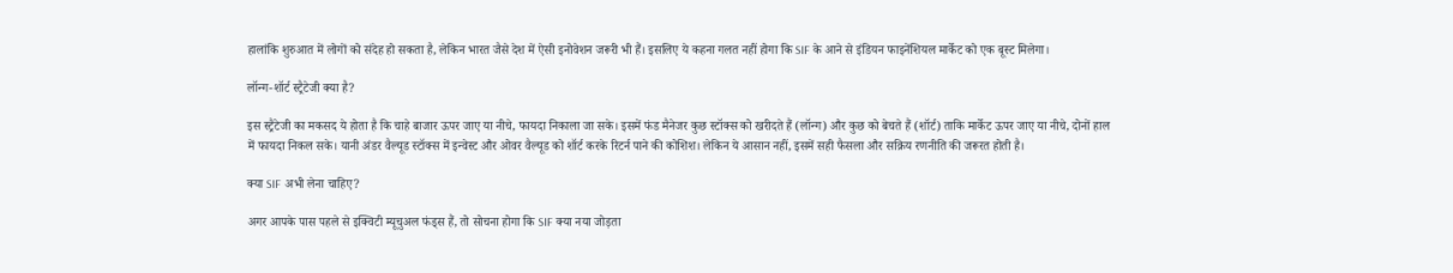हालांकि शुरुआत में लोगों को संदेह हो सकता है, लेकिन भारत जैसे देश में ऐसी इनोवेशन जरूरी भी हैं। इसलिए ये कहना गलत नहीं होगा कि SIF के आने से इंडियन फाइनेंशियल मार्केट को एक बूस्ट मिलेगा।

लॉन्ग-शॉर्ट स्ट्रैटेजी क्या है?

इस स्ट्रैटेजी का मकसद ये होता है कि चाहे बाजार ऊपर जाए या नीचे, फायदा निकाला जा सके। इसमें फंड मैनेजर कुछ स्टॉक्स को खरीदते हैं (लॉन्ग) और कुछ को बेचते हैं (शॉर्ट) ताकि मार्केट ऊपर जाए या नीचे, दोनों हाल में फायदा निकल सके। यानी अंडर वैल्यूड स्टॉक्स में इन्वेस्ट और ओवर वैल्यूड को शॉर्ट करके रिटर्न पाने की कोशिश। लेकिन ये आसान नहीं, इसमें सही फैसला और सक्रिय रणनीति की जरूरत होती है।

क्या SIF अभी लेना चाहिए?

अगर आपके पास पहले से इक्विटी म्यूचुअल फंड्स हैं, तो सोचना होगा कि SIF क्या नया जोड़ता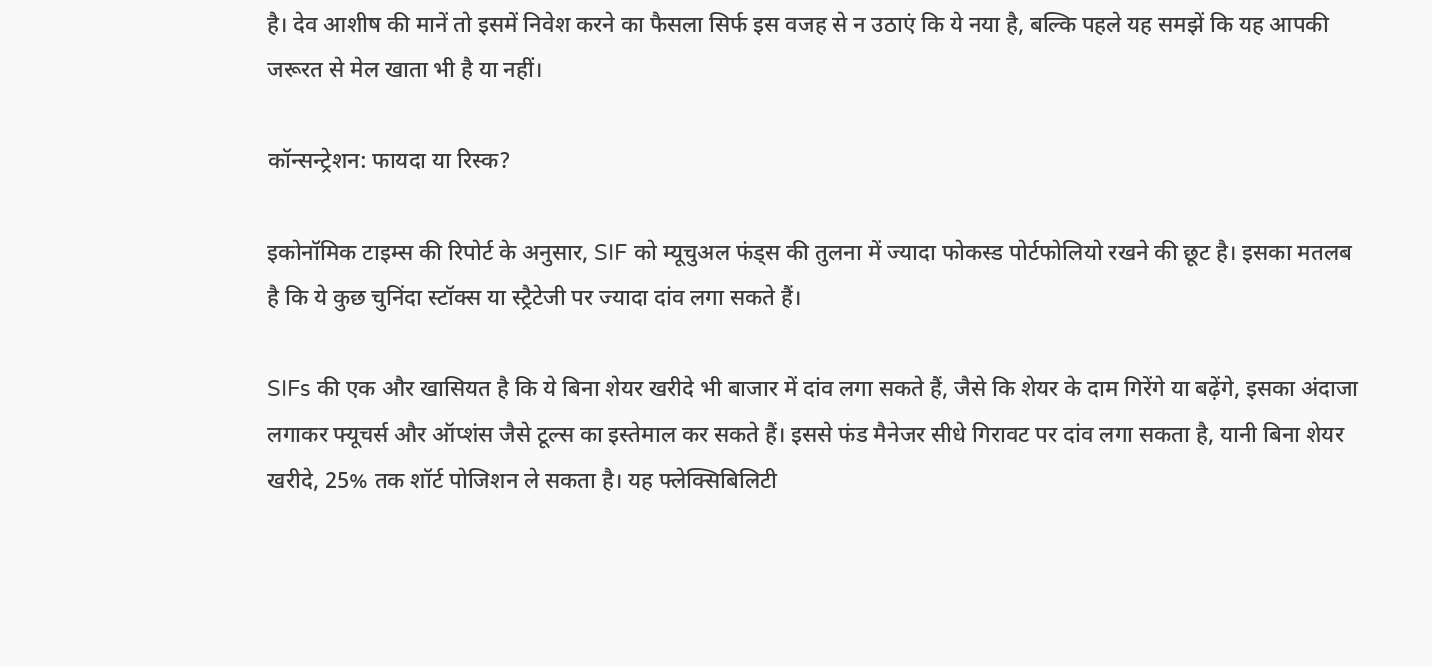है। देव आशीष की मानें तो इसमें निवेश करने का फैसला सिर्फ इस वजह से न उठाएं कि ये नया है, बल्कि पहले यह समझें कि यह आपकी जरूरत से मेल खाता भी है या नहीं।

कॉन्सन्ट्रेशन: फायदा या रिस्क?

इकोनॉमिक टाइम्स की रिपोर्ट के अनुसार, SIF को म्यूचुअल फंड्स की तुलना में ज्यादा फोकस्ड पोर्टफोलियो रखने की छूट है। इसका मतलब है कि ये कुछ चुनिंदा स्टॉक्स या स्ट्रैटेजी पर ज्यादा दांव लगा सकते हैं।

SIFs की एक और खासियत है कि ये बिना शेयर खरीदे भी बाजार में दांव लगा सकते हैं, जैसे कि शेयर के दाम गिरेंगे या बढ़ेंगे, इसका अंदाजा लगाकर फ्यूचर्स और ऑप्शंस जैसे टूल्स का इस्तेमाल कर सकते हैं। इससे फंड मैनेजर सीधे गिरावट पर दांव लगा सकता है, यानी बिना शेयर खरीदे, 25% तक शॉर्ट पोजिशन ले सकता है। यह फ्लेक्सिबिलिटी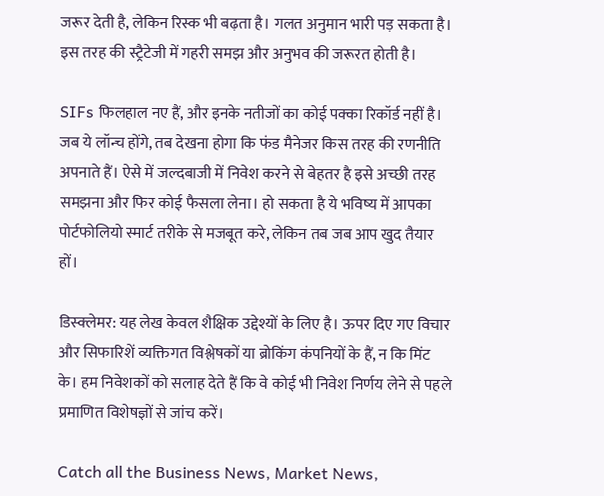जरूर देती है, लेकिन रिस्क भी बढ़ता है। गलत अनुमान भारी पड़ सकता है। इस तरह की स्ट्रैटेजी में गहरी समझ और अनुभव की जरूरत होती है।

SIFs फिलहाल नए हैं, और इनके नतीजों का कोई पक्का रिकॉर्ड नहीं है। जब ये लॉन्च होंगे, तब देखना होगा कि फंड मैनेजर किस तरह की रणनीति अपनाते हैं। ऐसे में जल्दबाजी में निवेश करने से बेहतर है इसे अच्छी तरह समझना और फिर कोई फैसला लेना। हो सकता है ये भविष्य में आपका पोर्टफोलियो स्मार्ट तरीके से मजबूत करे, लेकिन तब जब आप खुद तैयार हों।

डिस्क्लेमर: यह लेख केवल शैक्षिक उद्देश्यों के लिए है। ऊपर दिए गए विचार और सिफारिशें व्यक्तिगत विश्लेषकों या ब्रोकिंग कंपनियों के हैं, न कि मिंट के। हम निवेशकों को सलाह देते हैं कि वे कोई भी निवेश निर्णय लेने से पहले प्रमाणित विशेषज्ञों से जांच करें।

Catch all the Business News, Market News,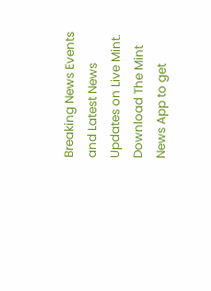Breaking News Events and Latest News Updates on Live Mint. Download The Mint News App to get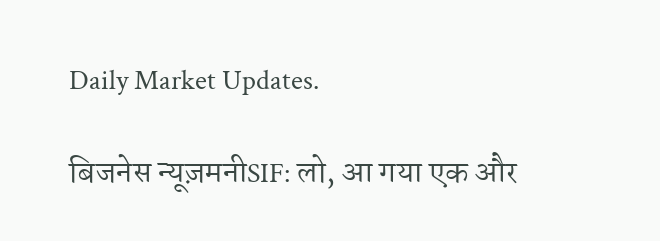Daily Market Updates.

बिजनेस न्यूज़मनीSIF: लो, आ गया एक और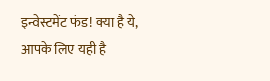इन्वेस्टमेंट फंड! क्या है ये, आपके लिए यही है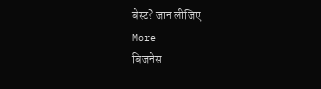बेस्ट? जान लीजिए
More
बिजनेस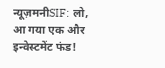न्यूज़मनीSIF: लो, आ गया एक और इन्वेस्टमेंट फंड!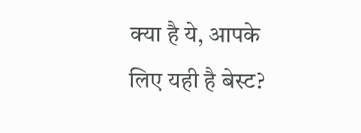क्या है ये, आपके लिए यही है बेस्ट?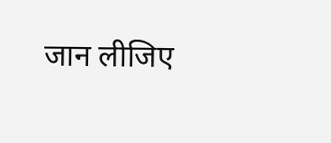जान लीजिए